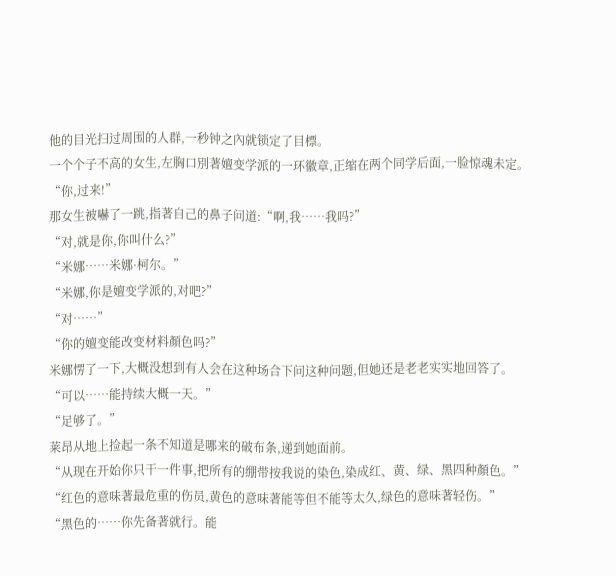他的目光扫过周围的人群,一秒钟之內就锁定了目標。
一个个子不高的女生,左胸口別著嬗变学派的一环徽章,正缩在两个同学后面,一脸惊魂未定。
“你,过来!”
那女生被嚇了一跳,指著自己的鼻子问道:“啊,我……我吗?”
“对,就是你,你叫什么?”
“米娜……米娜·柯尔。”
“米娜,你是嬗变学派的,对吧?”
“对……”
“你的嬗变能改变材料顏色吗?”
米娜愣了一下,大概没想到有人会在这种场合下问这种问题,但她还是老老实实地回答了。
“可以……能持续大概一天。”
“足够了。”
莱昂从地上捡起一条不知道是哪来的破布条,递到她面前。
“从现在开始你只干一件事,把所有的绷带按我说的染色,染成红、黄、绿、黑四种顏色。”
“红色的意味著最危重的伤员,黄色的意味著能等但不能等太久,绿色的意味著轻伤。”
“黑色的……你先备著就行。能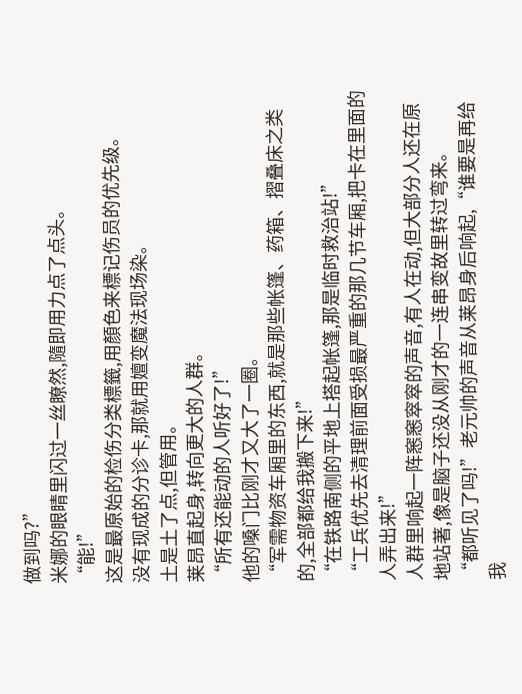做到吗?”
米娜的眼睛里闪过一丝瞭然,隨即用力点了点头。
“能!”
这是最原始的检伤分类標籤,用顏色来標记伤员的优先级。
没有现成的分诊卡,那就用嬗变魔法现场染。
土是土了点,但管用。
莱昂直起身,转向更大的人群。
“所有还能动的人听好了!”
他的嗓门比刚才又大了一圈。
“军需物资车厢里的东西,就是那些帐篷、药箱、摺叠床之类的,全部都给我搬下来!”
“在铁路南侧的平地上搭起帐篷,那是临时救治站!”
“工兵优先去清理前面受损最严重的那几节车厢,把卡在里面的人弄出来!”
人群里响起一阵窸窸窣窣的声音,有人在动,但大部分人还在原地站著,像是脑子还没从刚才的一连串变故里转过弯来。
“都听见了吗!”老元帅的声音从莱昂身后响起,“谁要是再给我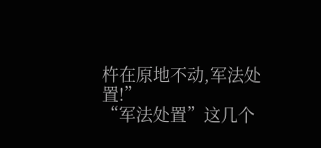杵在原地不动,军法处置!”
“军法处置”这几个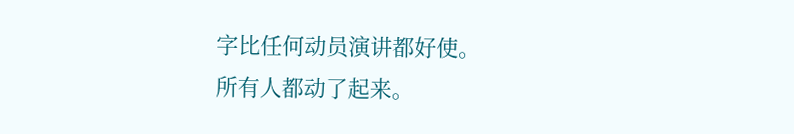字比任何动员演讲都好使。
所有人都动了起来。